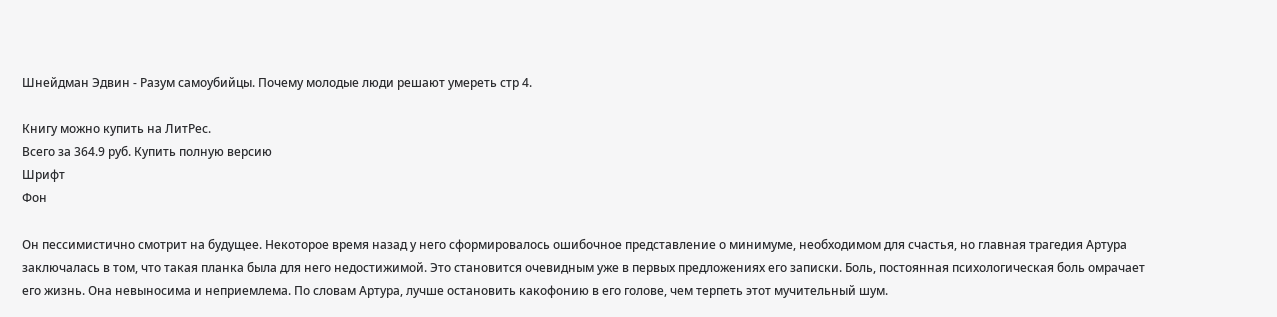Шнейдман Эдвин - Разум самоубийцы. Почему молодые люди решают умереть стр 4.

Книгу можно купить на ЛитРес.
Всего за 364.9 руб. Купить полную версию
Шрифт
Фон

Он пессимистично смотрит на будущее. Некоторое время назад у него сформировалось ошибочное представление о минимуме, необходимом для счастья, но главная трагедия Артура заключалась в том, что такая планка была для него недостижимой. Это становится очевидным уже в первых предложениях его записки. Боль, постоянная психологическая боль омрачает его жизнь. Она невыносима и неприемлема. По словам Артура, лучше остановить какофонию в его голове, чем терпеть этот мучительный шум.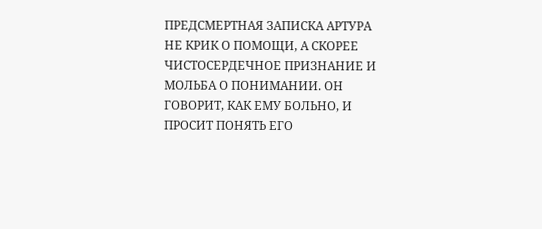ПРЕДСМЕРТНАЯ ЗАПИСКА АРТУРА НЕ КРИК О ПОМОЩИ, А СКОРЕЕ ЧИСТОСЕРДЕЧНОЕ ПРИЗНАНИЕ И МОЛЬБА О ПОНИМАНИИ. ОН ГОВОРИТ, КАК ЕМУ БОЛЬНО, И ПРОСИТ ПОНЯТЬ ЕГО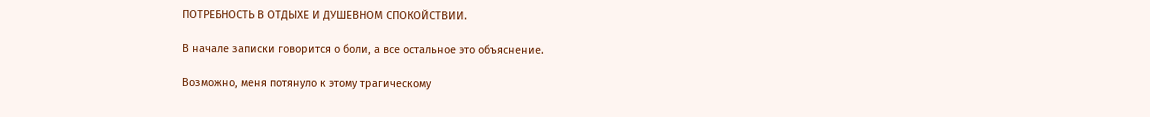ПОТРЕБНОСТЬ В ОТДЫХЕ И ДУШЕВНОМ СПОКОЙСТВИИ.

В начале записки говорится о боли, а все остальное это объяснение.

Возможно, меня потянуло к этому трагическому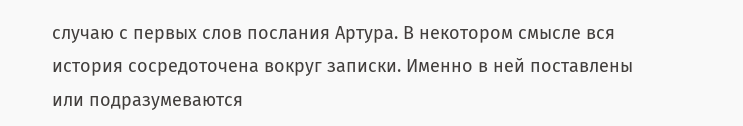случаю с первых слов послания Артура. В некотором смысле вся история сосредоточена вокруг записки. Именно в ней поставлены или подразумеваются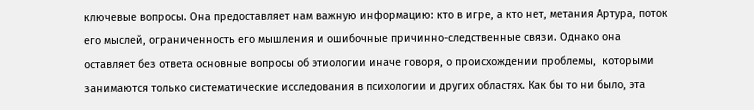ключевые вопросы. Она предоставляет нам важную информацию: кто в игре, а кто нет, метания Артура, поток его мыслей, ограниченность его мышления и ошибочные причинно-следственные связи. Однако она оставляет без ответа основные вопросы об этиологии иначе говоря, о происхождении проблемы,  которыми занимаются только систематические исследования в психологии и других областях. Как бы то ни было, эта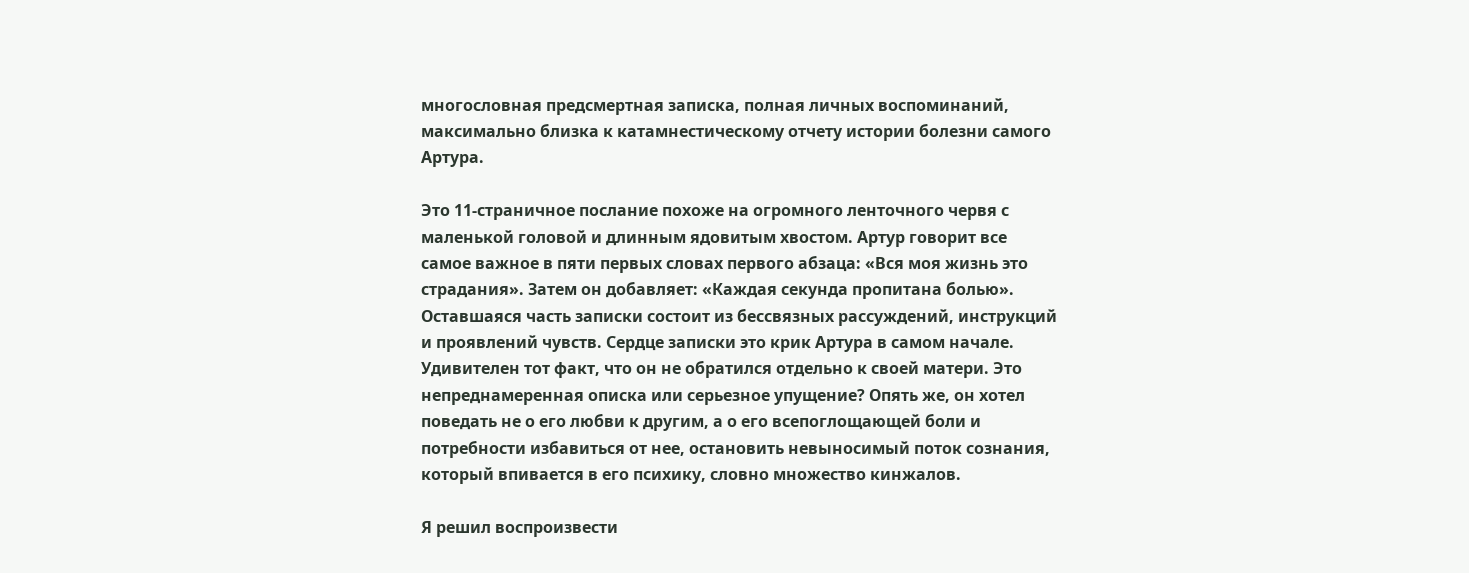многословная предсмертная записка, полная личных воспоминаний, максимально близка к катамнестическому отчету истории болезни самого Артура.

Это 11-страничное послание похоже на огромного ленточного червя с маленькой головой и длинным ядовитым хвостом. Артур говорит все самое важное в пяти первых словах первого абзаца: «Вся моя жизнь это страдания». Затем он добавляет: «Каждая секунда пропитана болью». Оставшаяся часть записки состоит из бессвязных рассуждений, инструкций и проявлений чувств. Сердце записки это крик Артура в самом начале. Удивителен тот факт, что он не обратился отдельно к своей матери. Это непреднамеренная описка или серьезное упущение? Опять же, он хотел поведать не о его любви к другим, а о его всепоглощающей боли и потребности избавиться от нее, остановить невыносимый поток сознания, который впивается в его психику, словно множество кинжалов.

Я решил воспроизвести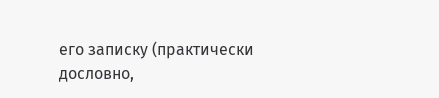его записку (практически дословно,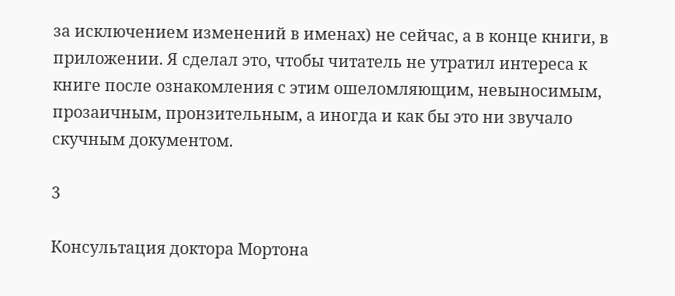за исключением изменений в именах) не сейчас, а в конце книги, в приложении. Я сделал это, чтобы читатель не утратил интереса к книге после ознакомления с этим ошеломляющим, невыносимым, прозаичным, пронзительным, а иногда и как бы это ни звучало скучным документом.

3

Консультация доктора Мортона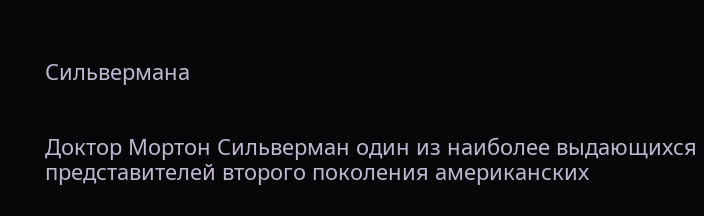Сильвермана


Доктор Мортон Сильверман один из наиболее выдающихся представителей второго поколения американских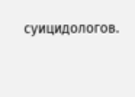суицидологов.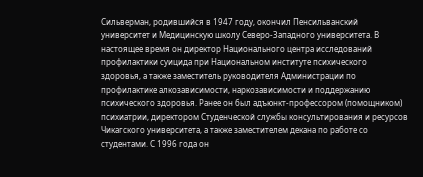Сильверман, родившийся в 1947 году, окончил Пенсильванский университет и Медицинскую школу Северо-Западного университета. В настоящее время он директор Национального центра исследований профилактики суицида при Национальном институте психического здоровья, а также заместитель руководителя Администрации по профилактике алкозависимости, наркозависимости и поддержанию психического здоровья. Ранее он был адъюнкт-профессором (помощником) психиатрии, директором Студенческой службы консультирования и ресурсов Чикагского университета, а также заместителем декана по работе со студентами. С 1996 года он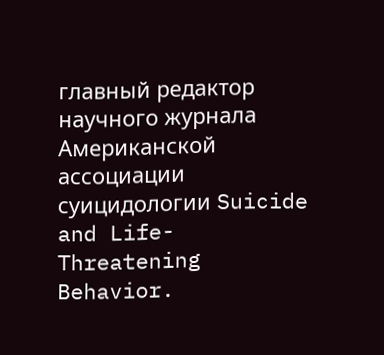главный редактор научного журнала Американской ассоциации суицидологии Suicide and Life-Threatening Behavior.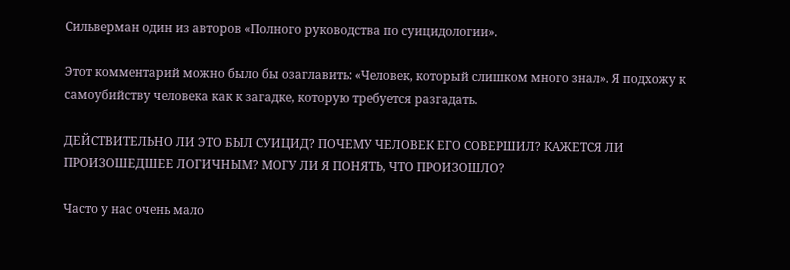Сильверман один из авторов «Полного руководства по суицидологии».

Этот комментарий можно было бы озаглавить: «Человек, который слишком много знал». Я подхожу к самоубийству человека как к загадке, которую требуется разгадать.

ДЕЙСТВИТЕЛЬНО ЛИ ЭТО БЫЛ СУИЦИД? ПОЧЕМУ ЧЕЛОВЕК ЕГО СОВЕРШИЛ? КАЖЕТСЯ ЛИ ПРОИЗОШЕДШЕЕ ЛОГИЧНЫМ? МОГУ ЛИ Я ПОНЯТЬ, ЧТО ПРОИЗОШЛО?

Часто у нас очень мало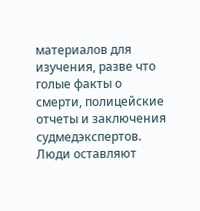материалов для изучения, разве что голые факты о смерти, полицейские отчеты и заключения судмедэкспертов. Люди оставляют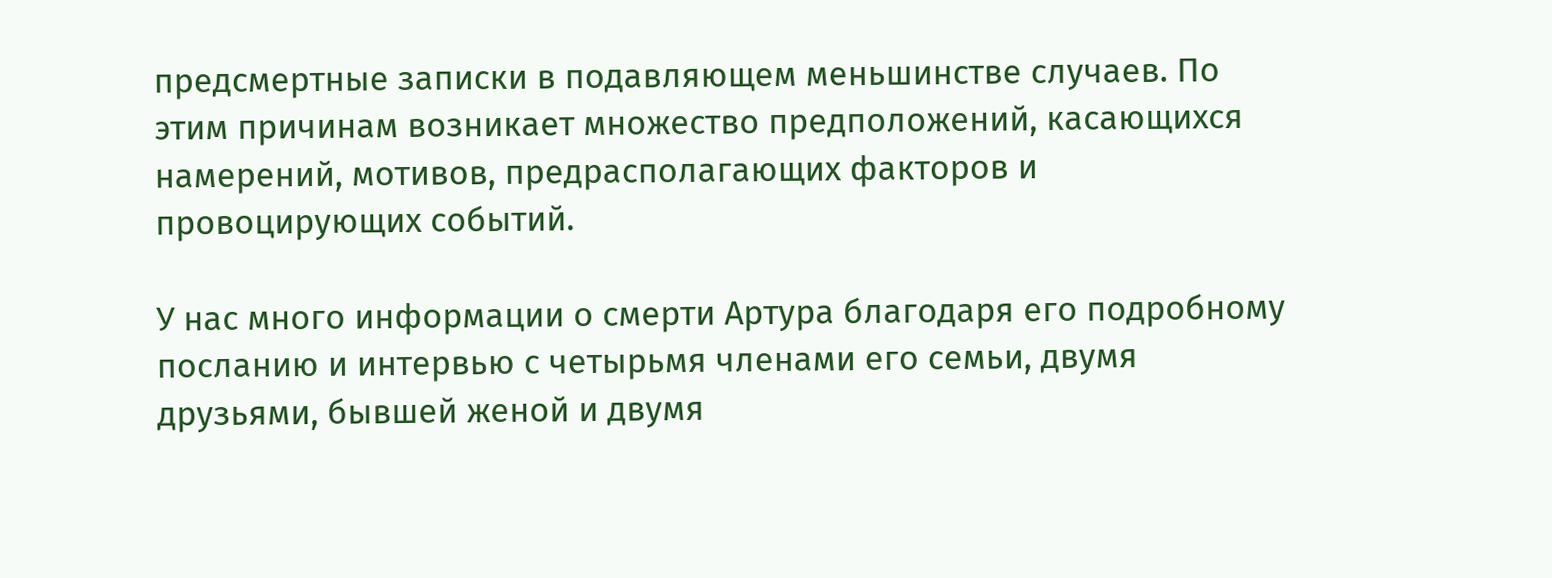предсмертные записки в подавляющем меньшинстве случаев. По этим причинам возникает множество предположений, касающихся намерений, мотивов, предрасполагающих факторов и провоцирующих событий.

У нас много информации о смерти Артура благодаря его подробному посланию и интервью с четырьмя членами его семьи, двумя друзьями, бывшей женой и двумя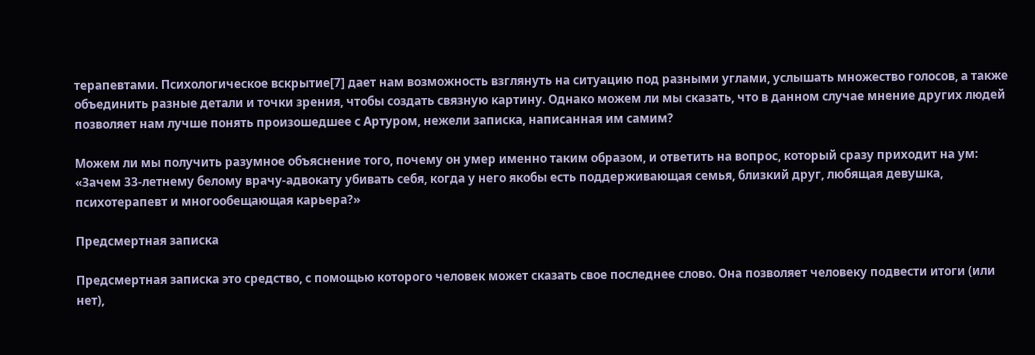терапевтами. Психологическое вскрытие[7] дает нам возможность взглянуть на ситуацию под разными углами, услышать множество голосов, а также объединить разные детали и точки зрения, чтобы создать связную картину. Однако можем ли мы сказать, что в данном случае мнение других людей позволяет нам лучше понять произошедшее с Артуром, нежели записка, написанная им самим?

Можем ли мы получить разумное объяснение того, почему он умер именно таким образом, и ответить на вопрос, который сразу приходит на ум: «Зачем 33-летнему белому врачу-адвокату убивать себя, когда у него якобы есть поддерживающая семья, близкий друг, любящая девушка, психотерапевт и многообещающая карьера?»

Предсмертная записка

Предсмертная записка это средство, с помощью которого человек может сказать свое последнее слово. Она позволяет человеку подвести итоги (или нет),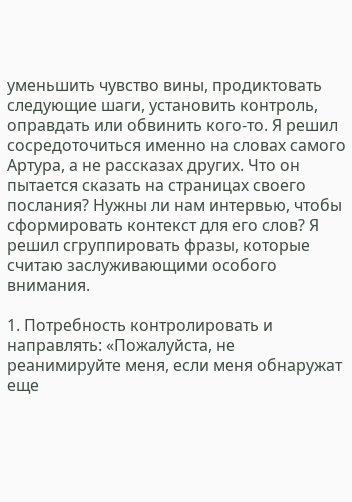уменьшить чувство вины, продиктовать следующие шаги, установить контроль, оправдать или обвинить кого-то. Я решил сосредоточиться именно на словах самого Артура, а не рассказах других. Что он пытается сказать на страницах своего послания? Нужны ли нам интервью, чтобы сформировать контекст для его слов? Я решил сгруппировать фразы, которые считаю заслуживающими особого внимания.

1. Потребность контролировать и направлять: «Пожалуйста, не реанимируйте меня, если меня обнаружат еще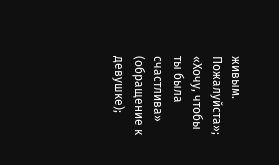живым. Пожалуйста»; «Хочу, чтобы ты была счастлива» (обращение к девушке);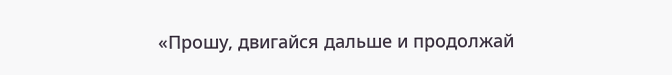«Прошу, двигайся дальше и продолжай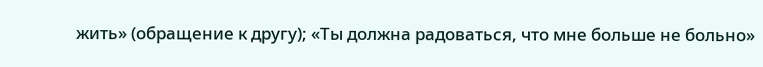жить» (обращение к другу); «Ты должна радоваться, что мне больше не больно»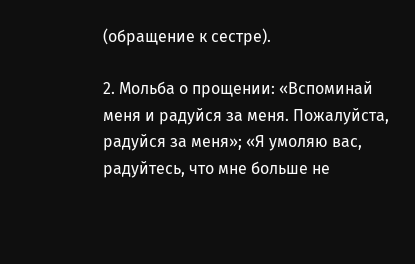(обращение к сестре).

2. Мольба о прощении: «Вспоминай меня и радуйся за меня. Пожалуйста, радуйся за меня»; «Я умоляю вас, радуйтесь, что мне больше не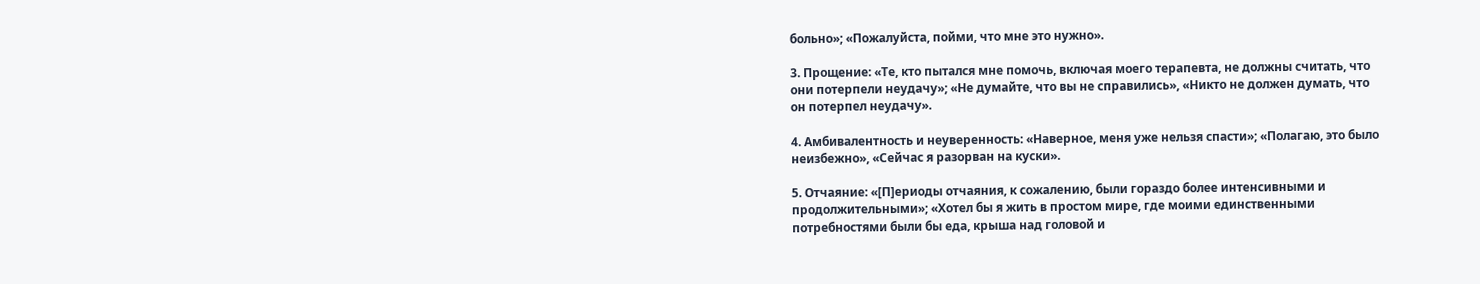больно»; «Пожалуйста, пойми, что мне это нужно».

3. Прощение: «Те, кто пытался мне помочь, включая моего терапевта, не должны считать, что они потерпели неудачу»; «Не думайте, что вы не справились», «Никто не должен думать, что он потерпел неудачу».

4. Амбивалентность и неуверенность: «Наверное, меня уже нельзя спасти»; «Полагаю, это было неизбежно», «Сейчас я разорван на куски».

5. Отчаяние: «[П]ериоды отчаяния, к сожалению, были гораздо более интенсивными и продолжительными»; «Хотел бы я жить в простом мире, где моими единственными потребностями были бы еда, крыша над головой и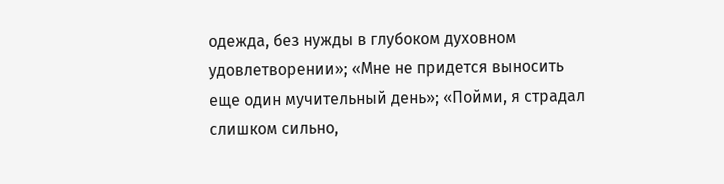одежда, без нужды в глубоком духовном удовлетворении»; «Мне не придется выносить еще один мучительный день»; «Пойми, я страдал слишком сильно,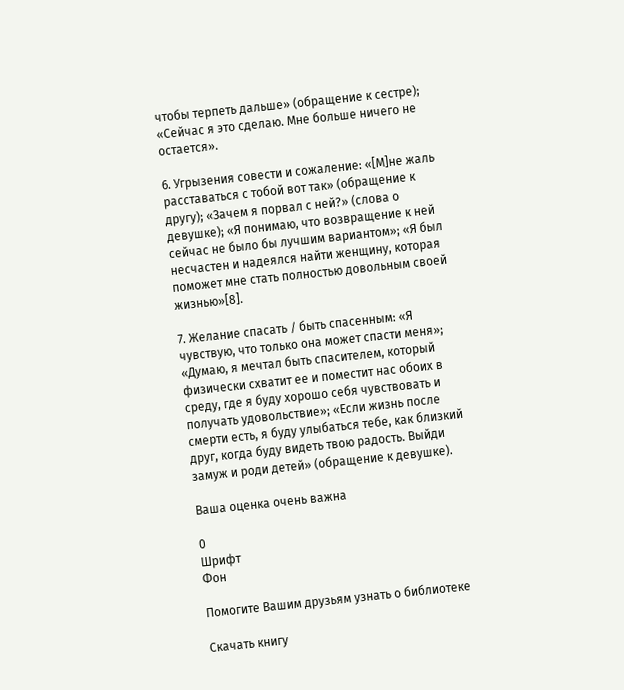чтобы терпеть дальше» (обращение к сестре); «Сейчас я это сделаю. Мне больше ничего не остается».

6. Угрызения совести и сожаление: «[М]не жаль расставаться с тобой вот так» (обращение к другу); «Зачем я порвал с ней?» (слова о девушке); «Я понимаю, что возвращение к ней сейчас не было бы лучшим вариантом»; «Я был несчастен и надеялся найти женщину, которая поможет мне стать полностью довольным своей жизнью»[8].

7. Желание спасать / быть спасенным: «Я чувствую, что только она может спасти меня»; «Думаю, я мечтал быть спасителем, который физически схватит ее и поместит нас обоих в среду, где я буду хорошо себя чувствовать и получать удовольствие»; «Если жизнь после смерти есть, я буду улыбаться тебе, как близкий друг, когда буду видеть твою радость. Выйди замуж и роди детей» (обращение к девушке).

Ваша оценка очень важна

0
Шрифт
Фон

Помогите Вашим друзьям узнать о библиотеке

Скачать книгу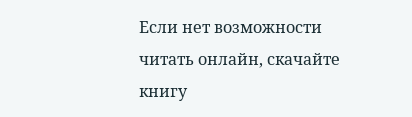Если нет возможности читать онлайн, скачайте книгу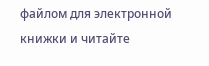файлом для электронной книжки и читайте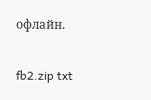офлайн.

fb2.zip txt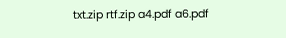txt.zip rtf.zip a4.pdf a6.pdf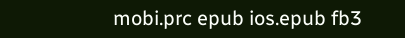mobi.prc epub ios.epub fb3